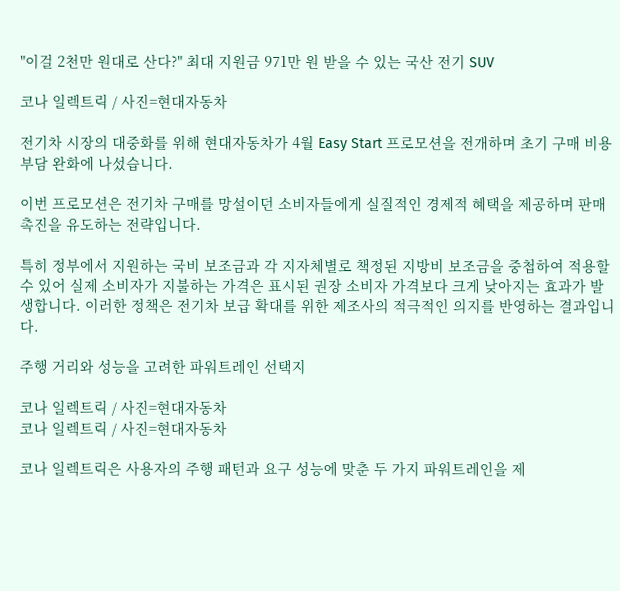"이걸 2천만 원대로 산다?" 최대 지원금 971만 원 받을 수 있는 국산 전기 SUV

코나 일렉트릭 / 사진=현대자동차

전기차 시장의 대중화를 위해 현대자동차가 4월 Easy Start 프로모션을 전개하며 초기 구매 비용 부담 완화에 나섰습니다.

이번 프로모션은 전기차 구매를 망설이던 소비자들에게 실질적인 경제적 혜택을 제공하며 판매 촉진을 유도하는 전략입니다.

특히 정부에서 지원하는 국비 보조금과 각 지자체별로 책정된 지방비 보조금을 중첩하여 적용할 수 있어 실제 소비자가 지불하는 가격은 표시된 권장 소비자 가격보다 크게 낮아지는 효과가 발생합니다. 이러한 정책은 전기차 보급 확대를 위한 제조사의 적극적인 의지를 반영하는 결과입니다.

주행 거리와 성능을 고려한 파워트레인 선택지

코나 일렉트릭 / 사진=현대자동차
코나 일렉트릭 / 사진=현대자동차

코나 일렉트릭은 사용자의 주행 패턴과 요구 성능에 맞춘 두 가지 파워트레인을 제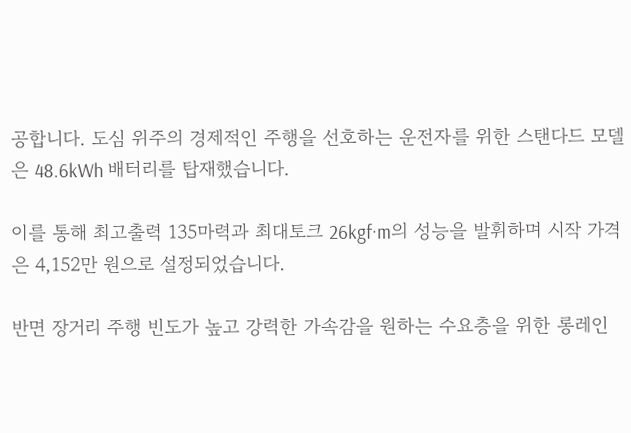공합니다. 도심 위주의 경제적인 주행을 선호하는 운전자를 위한 스탠다드 모델은 48.6kWh 배터리를 탑재했습니다.

이를 통해 최고출력 135마력과 최대토크 26kgf·m의 성능을 발휘하며 시작 가격은 4,152만 원으로 설정되었습니다.

반면 장거리 주행 빈도가 높고 강력한 가속감을 원하는 수요층을 위한 롱레인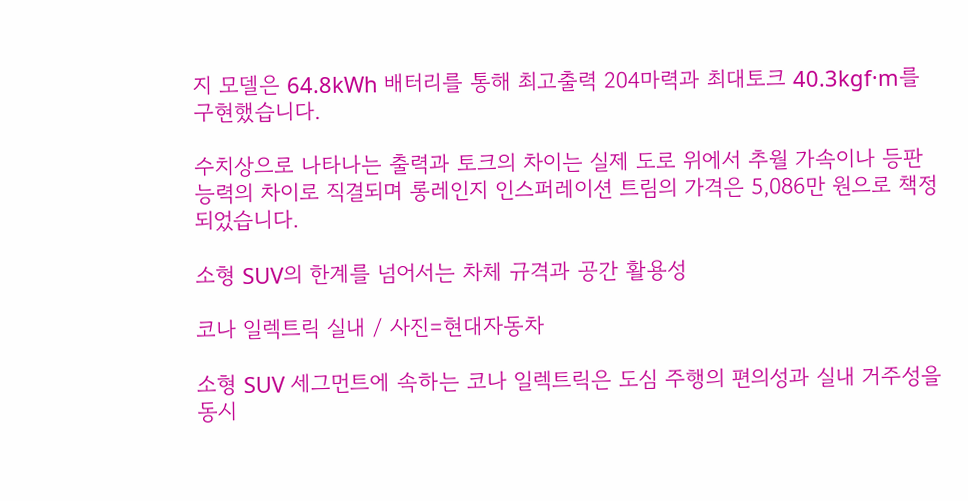지 모델은 64.8kWh 배터리를 통해 최고출력 204마력과 최대토크 40.3kgf·m를 구현했습니다.

수치상으로 나타나는 출력과 토크의 차이는 실제 도로 위에서 추월 가속이나 등판 능력의 차이로 직결되며 롱레인지 인스퍼레이션 트림의 가격은 5,086만 원으로 책정되었습니다.

소형 SUV의 한계를 넘어서는 차체 규격과 공간 활용성

코나 일렉트릭 실내 / 사진=현대자동차

소형 SUV 세그먼트에 속하는 코나 일렉트릭은 도심 주행의 편의성과 실내 거주성을 동시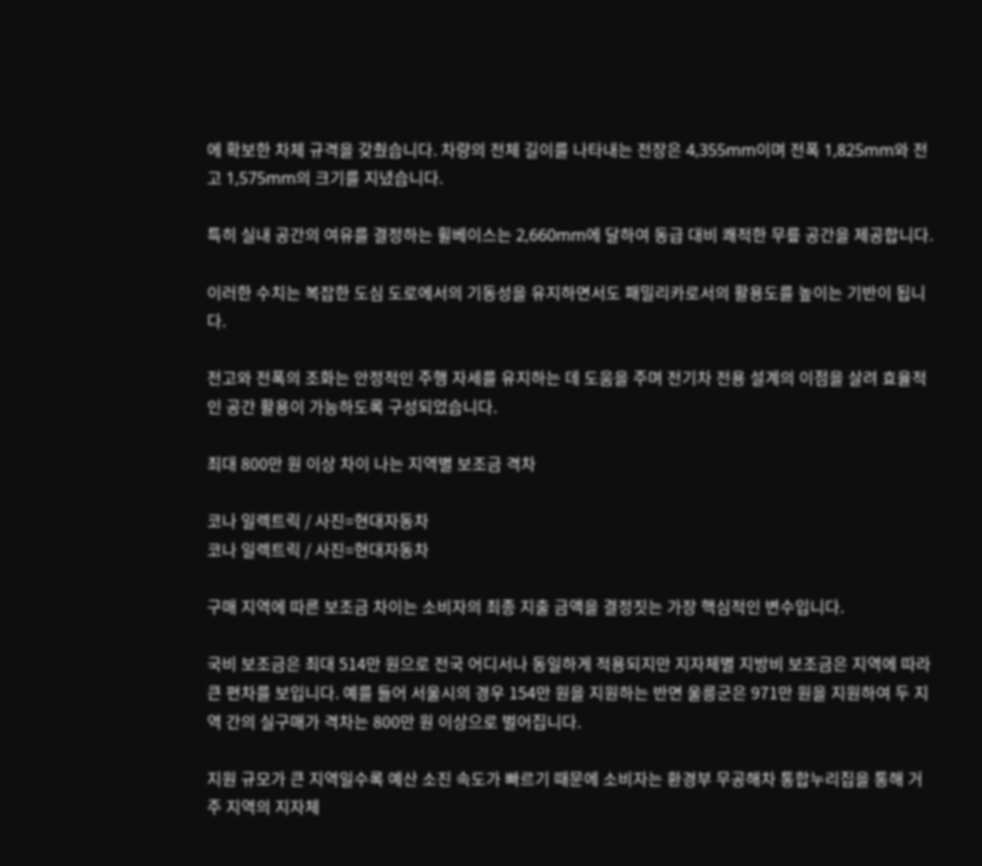에 확보한 차체 규격을 갖췄습니다. 차량의 전체 길이를 나타내는 전장은 4,355mm이며 전폭 1,825mm와 전고 1,575mm의 크기를 지녔습니다.

특히 실내 공간의 여유를 결정하는 휠베이스는 2,660mm에 달하여 동급 대비 쾌적한 무릎 공간을 제공합니다.

이러한 수치는 복잡한 도심 도로에서의 기동성을 유지하면서도 패밀리카로서의 활용도를 높이는 기반이 됩니다.

전고와 전폭의 조화는 안정적인 주행 자세를 유지하는 데 도움을 주며 전기차 전용 설계의 이점을 살려 효율적인 공간 활용이 가능하도록 구성되었습니다.

최대 800만 원 이상 차이 나는 지역별 보조금 격차

코나 일렉트릭 / 사진=현대자동차
코나 일렉트릭 / 사진=현대자동차

구매 지역에 따른 보조금 차이는 소비자의 최종 지출 금액을 결정짓는 가장 핵심적인 변수입니다.

국비 보조금은 최대 514만 원으로 전국 어디서나 동일하게 적용되지만 지자체별 지방비 보조금은 지역에 따라 큰 편차를 보입니다. 예를 들어 서울시의 경우 154만 원을 지원하는 반면 울릉군은 971만 원을 지원하여 두 지역 간의 실구매가 격차는 800만 원 이상으로 벌어집니다.

지원 규모가 큰 지역일수록 예산 소진 속도가 빠르기 때문에 소비자는 환경부 무공해차 통합누리집을 통해 거주 지역의 지자체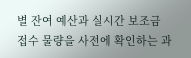별 잔여 예산과 실시간 보조금 접수 물량을 사전에 확인하는 과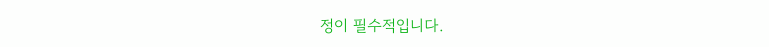정이 필수적입니다.